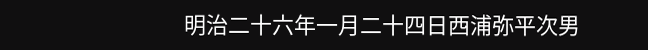明治二十六年一月二十四日西浦弥平次男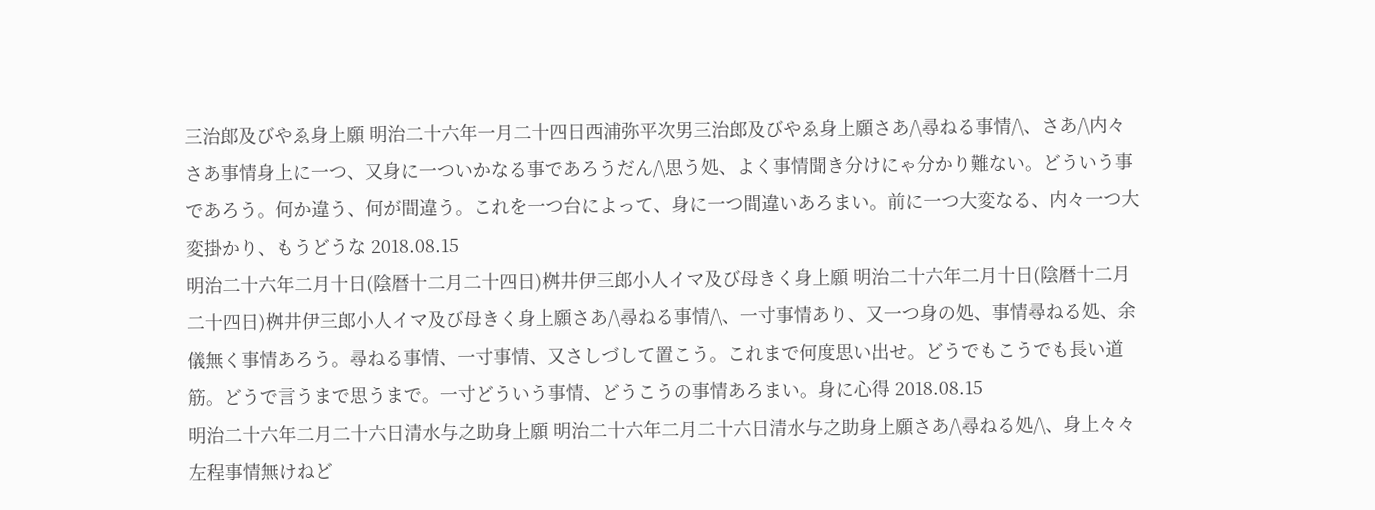三治郎及びやゑ身上願 明治二十六年一月二十四日西浦弥平次男三治郎及びやゑ身上願さあ/\尋ねる事情/\、さあ/\内々さあ事情身上に一つ、又身に一ついかなる事であろうだん/\思う処、よく事情聞き分けにゃ分かり難ない。どういう事であろう。何か違う、何が間違う。これを一つ台によって、身に一つ間違いあろまい。前に一つ大変なる、内々一つ大変掛かり、もうどうな 2018.08.15
明治二十六年二月十日(陰暦十二月二十四日)桝井伊三郎小人イマ及び母きく身上願 明治二十六年二月十日(陰暦十二月二十四日)桝井伊三郎小人イマ及び母きく身上願さあ/\尋ねる事情/\、一寸事情あり、又一つ身の処、事情尋ねる処、余儀無く事情あろう。尋ねる事情、一寸事情、又さしづして置こう。これまで何度思い出せ。どうでもこうでも長い道筋。どうで言うまで思うまで。一寸どういう事情、どうこうの事情あろまい。身に心得 2018.08.15
明治二十六年二月二十六日清水与之助身上願 明治二十六年二月二十六日清水与之助身上願さあ/\尋ねる処/\、身上々々左程事情無けねど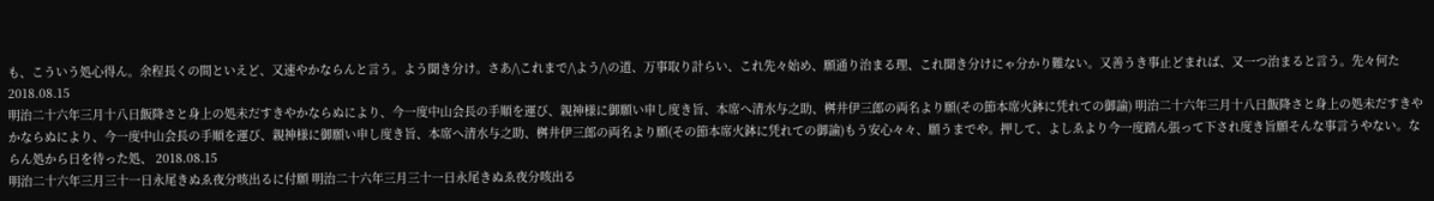も、こういう処心得ん。余程長くの間といえど、又速やかならんと言う。よう聞き分け。さあ/\これまで/\よう/\の道、万事取り計らい、これ先々始め、願通り治まる理、これ聞き分けにゃ分かり難ない。又善うき事止どまれば、又一つ治まると言う。先々何た 2018.08.15
明治二十六年三月十八日飯降さと身上の処未だすきやかならぬにより、今一度中山会長の手順を運び、親神様に御願い申し度き旨、本席へ清水与之助、桝井伊三郎の両名より願(その節本席火鉢に凭れての御諭) 明治二十六年三月十八日飯降さと身上の処未だすきやかならぬにより、今一度中山会長の手順を運び、親神様に御願い申し度き旨、本席へ清水与之助、桝井伊三郎の両名より願(その節本席火鉢に凭れての御諭)もう安心々々、願うまでや。押して、よしゑより今一度踏ん張って下され度き旨願そんな事言うやない。ならん処から日を待った処、 2018.08.15
明治二十六年三月三十一日永尾きぬゑ夜分咳出るに付願 明治二十六年三月三十一日永尾きぬゑ夜分咳出る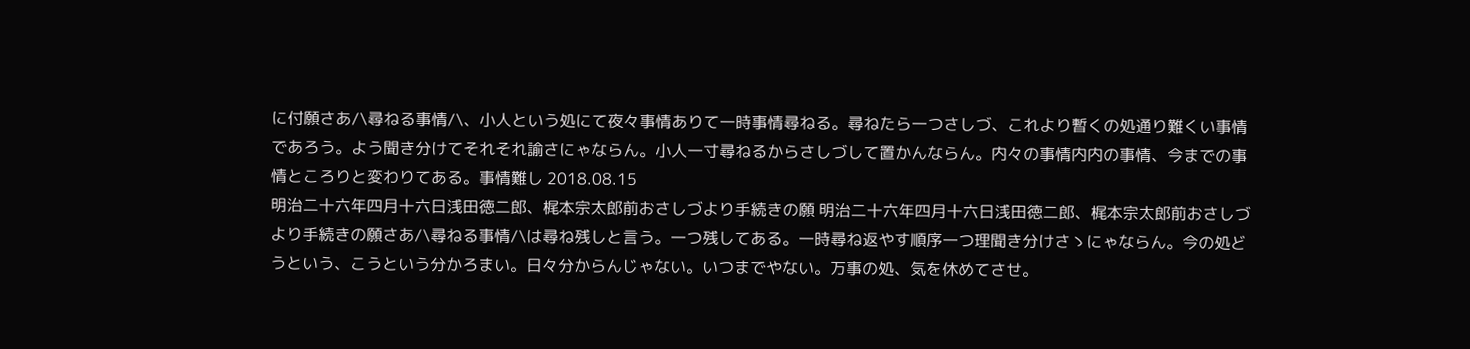に付願さあ/\尋ねる事情/\、小人という処にて夜々事情ありて一時事情尋ねる。尋ねたら一つさしづ、これより暫くの処通り難くい事情であろう。よう聞き分けてそれそれ諭さにゃならん。小人一寸尋ねるからさしづして置かんならん。内々の事情内内の事情、今までの事情ところりと変わりてある。事情難し 2018.08.15
明治二十六年四月十六日浅田徳二郎、梶本宗太郎前おさしづより手続きの願 明治二十六年四月十六日浅田徳二郎、梶本宗太郎前おさしづより手続きの願さあ/\尋ねる事情/\は尋ね残しと言う。一つ残してある。一時尋ね返やす順序一つ理聞き分けさゝにゃならん。今の処どうという、こうという分かろまい。日々分からんじゃない。いつまでやない。万事の処、気を休めてさせ。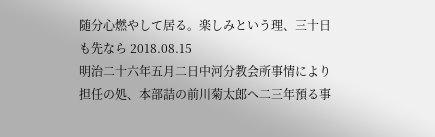随分心燃やして居る。楽しみという理、三十日も先なら 2018.08.15
明治二十六年五月二日中河分教会所事情により担任の処、本部詰の前川菊太郎へ二三年預る事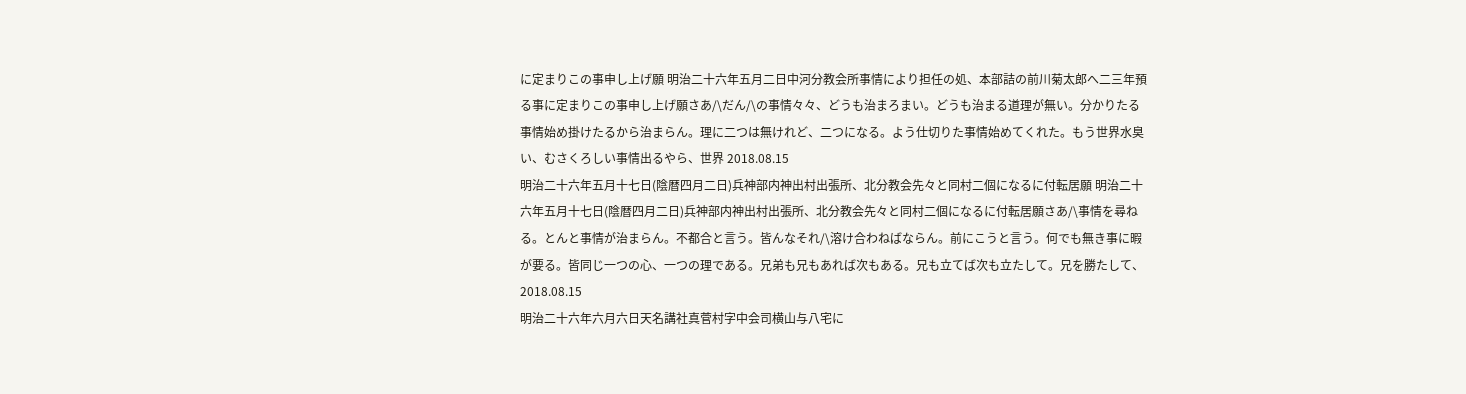に定まりこの事申し上げ願 明治二十六年五月二日中河分教会所事情により担任の処、本部詰の前川菊太郎へ二三年預る事に定まりこの事申し上げ願さあ/\だん/\の事情々々、どうも治まろまい。どうも治まる道理が無い。分かりたる事情始め掛けたるから治まらん。理に二つは無けれど、二つになる。よう仕切りた事情始めてくれた。もう世界水臭い、むさくろしい事情出るやら、世界 2018.08.15
明治二十六年五月十七日(陰暦四月二日)兵神部内神出村出張所、北分教会先々と同村二個になるに付転居願 明治二十六年五月十七日(陰暦四月二日)兵神部内神出村出張所、北分教会先々と同村二個になるに付転居願さあ/\事情を尋ねる。とんと事情が治まらん。不都合と言う。皆んなそれ/\溶け合わねばならん。前にこうと言う。何でも無き事に暇が要る。皆同じ一つの心、一つの理である。兄弟も兄もあれば次もある。兄も立てば次も立たして。兄を勝たして、 2018.08.15
明治二十六年六月六日天名講社真菅村字中会司横山与八宅に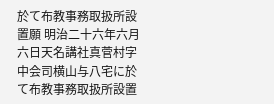於て布教事務取扱所設置願 明治二十六年六月六日天名講社真菅村字中会司横山与八宅に於て布教事務取扱所設置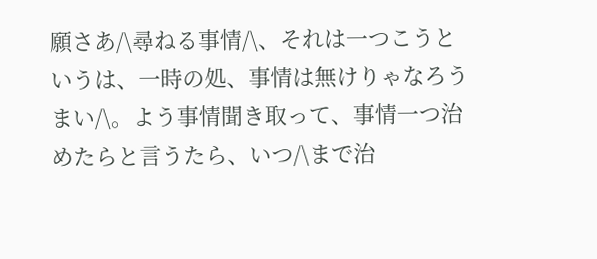願さあ/\尋ねる事情/\、それは一つこうというは、一時の処、事情は無けりゃなろうまい/\。よう事情聞き取って、事情一つ治めたらと言うたら、いつ/\まで治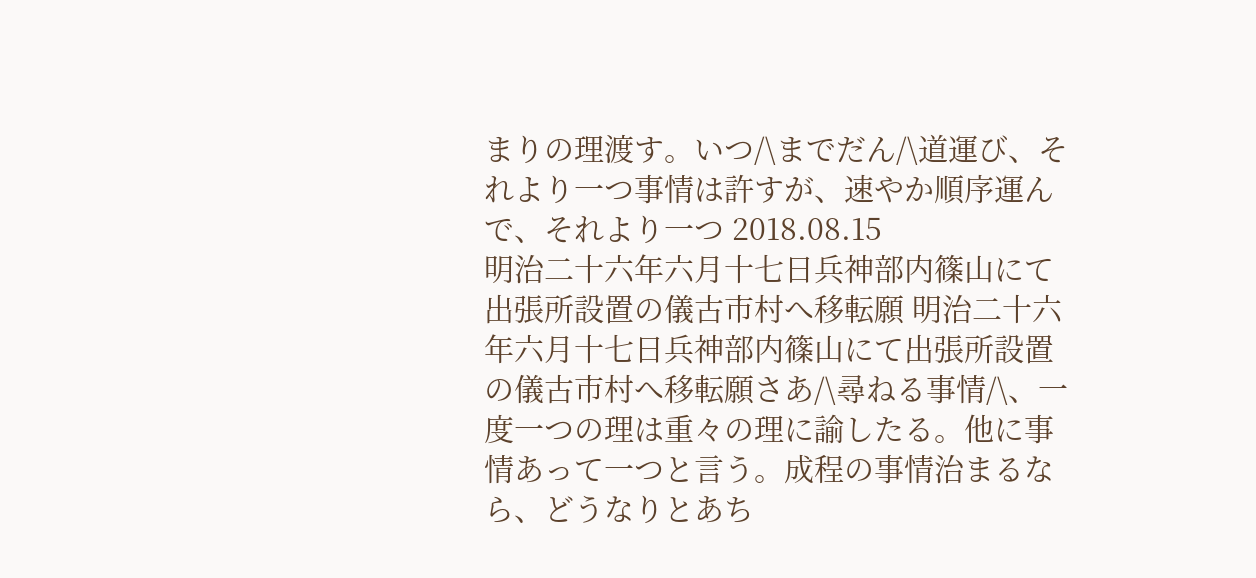まりの理渡す。いつ/\までだん/\道運び、それより一つ事情は許すが、速やか順序運んで、それより一つ 2018.08.15
明治二十六年六月十七日兵神部内篠山にて出張所設置の儀古市村へ移転願 明治二十六年六月十七日兵神部内篠山にて出張所設置の儀古市村へ移転願さあ/\尋ねる事情/\、一度一つの理は重々の理に諭したる。他に事情あって一つと言う。成程の事情治まるなら、どうなりとあち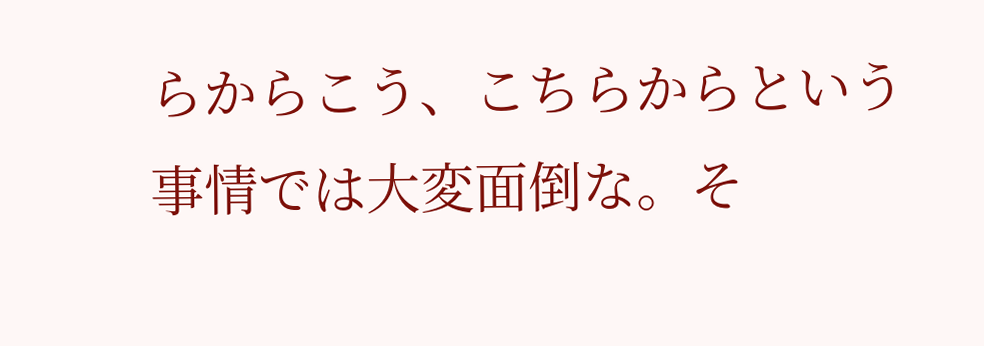らからこう、こちらからという事情では大変面倒な。そ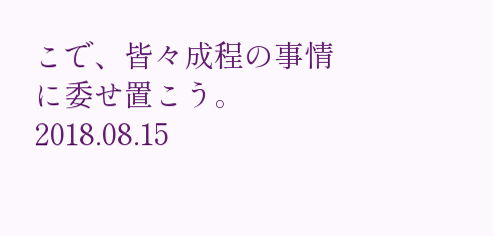こで、皆々成程の事情に委せ置こう。 2018.08.15